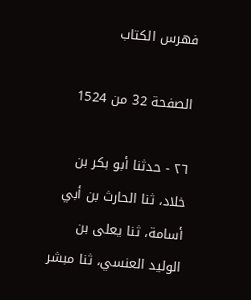فهرس الكتاب

الصفحة 32 من 1524

٢٦ - حدثنا أبو بكر بن خلاد، ثنا الحارث بن أبي أسامة، ثنا يعلى بن الوليد العنسي، ثنا مبشر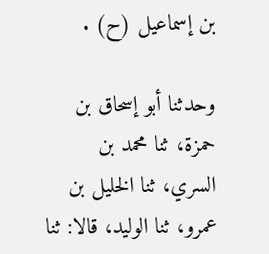بن إسماعيل (ح) .

وحدثنا أبو إسحاق بن حمزة، ثنا محمد بن السري، ثنا الخليل بن عمرو، ثنا الوليد، قالا: ثنا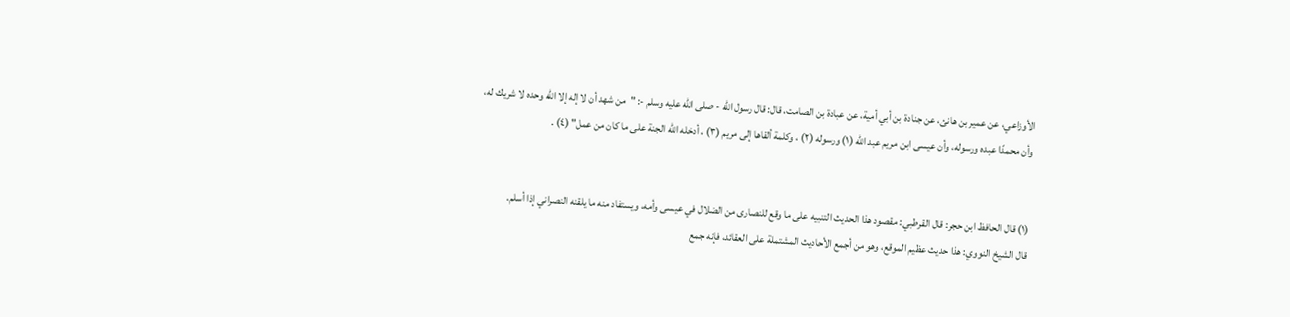الأوزاعي، عن عمير بن هانئ، عن جنادة بن أبي أمية، عن عبادة بن الصامت، قال: قال رسول الله - صلى الله عليه وسلم -: "من شهد أن لا إله إلا الله وحده لا شريك له، وأن محمدًا عبده ورسوله، وأن عيسى ابن مريم عبد الله (١) ورسوله (٢) ، وكلمة ألقاها إلى مريم (٣) ، أدخله الله الجنة على ما كان من عمل" (٤) .


(١) قال الحافظ ابن حجر: قال القرطبي: مقصود هذا الحديث التنبيه على ما وقع للنصارى من الضلال في عيسى وأمه، ويستفاد منه ما يلقنه النصراني إذا أسلم.
قال الشيخ النووي: هذا حديث عظيم الموقع، وهو من أجمع الأحاديث المشتملة على العقائد، فإنه جمع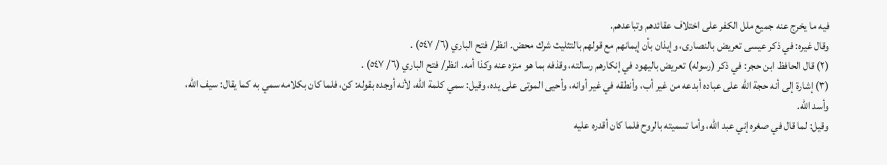فيه ما يخرج عنه جميع ملل الكفر على اختلاف عقائدهم وتباعدهم.
وقال غيره: في ذكر عيسى تعريض بالنصارى، وإيذان بأن إيمانهم مع قولهم بالتثليث شرك محض. انظر/ فتح الباري (٦/ ٥٤٧) .
(٢) قال الحافظ ابن حجر: في ذكر (رسوله) تعريض باليهود في إنكارهم رسالته، وقذفه بما هو منزه عنه وكذا أمه. انظر/ فتح الباري (٦/ ٥٤٧) .
(٣) إشارة إلى أنه حجة الله على عباده أبدعه من غير أب، وأنطقه في غير أوانه، وأحيى الموتى على يده، وقيل: سمي كلمة الله، لأنه أوجده بقوله: كن، فلما كان بكلامه سمي به كما يقال: سيف الله، وأسد الله.
وقيل: لما قال في صغره إني عبد الله، وأما تسميته بالروح فلما كان أقدره عليه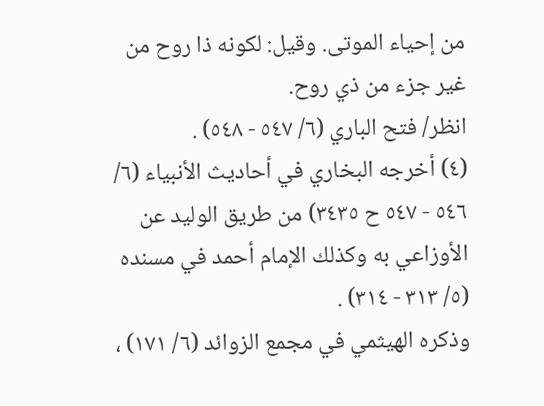من إحياء الموتى. وقيل: لكونه ذا روح من غير جزء من ذي روح.
انظر/ فتح الباري (٦/ ٥٤٧ - ٥٤٨) .
(٤) أخرجه البخاري في أحاديث الأنبياء (٦/ ٥٤٦ - ٥٤٧ ح ٣٤٣٥) من طريق الوليد عن الأوزاعي به وكذلك الإمام أحمد في مسنده (٥/ ٣١٣ - ٣١٤) .
وذكره الهيثمي في مجمع الزوائد (٦/ ١٧١) ،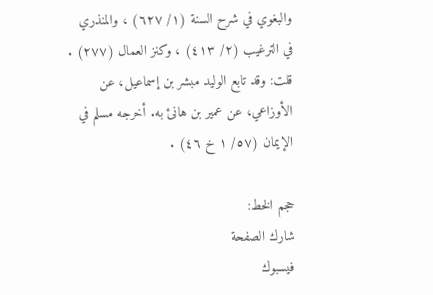والبغوي في شرح السنة (١/ ٦٢٧) ، والمنذري في الترغيب (٢/ ٤١٣) ، وكنز العمال (٢٧٧) .
قلت: وقد تابع الوليد مبشر بن إسماعيل، عن الأوزاعي، عن عمير بن هانئ به. أخرجه مسلم في الإيمان (٥٧/ ١ خ ٤٦) .

حجم الخط:
شارك الصفحة
فيسبوك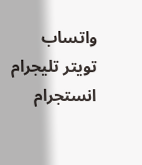واتساب تويتر تليجرام انستجرام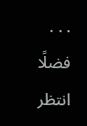. . .
فضلًا انتظر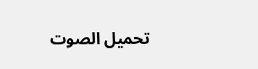تحميل الصوت